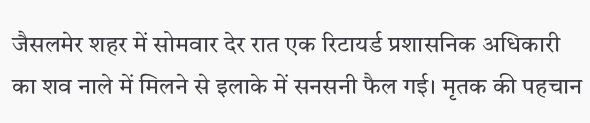जैसलमेर शहर में सोमवार देर रात एक रिटायर्ड प्रशासनिक अधिकारी का शव नाले में मिलने से इलाके में सनसनी फैल गई। मृतक की पहचान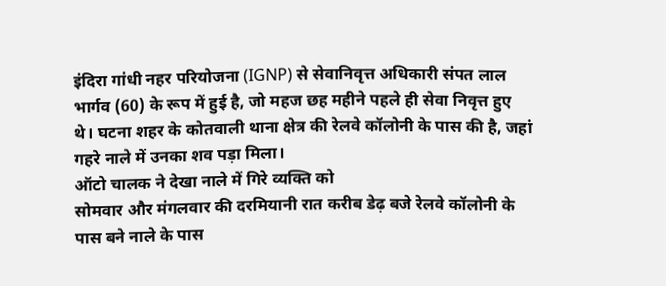इंदिरा गांधी नहर परियोजना (IGNP) से सेवानिवृत्त अधिकारी संपत लाल भार्गव (60) के रूप में हुई है, जो महज छह महीने पहले ही सेवा निवृत्त हुए थे। घटना शहर के कोतवाली थाना क्षेत्र की रेलवे कॉलोनी के पास की है, जहां गहरे नाले में उनका शव पड़ा मिला।
ऑटो चालक ने देखा नाले में गिरे व्यक्ति को
सोमवार और मंगलवार की दरमियानी रात करीब डेढ़ बजे रेलवे कॉलोनी के पास बने नाले के पास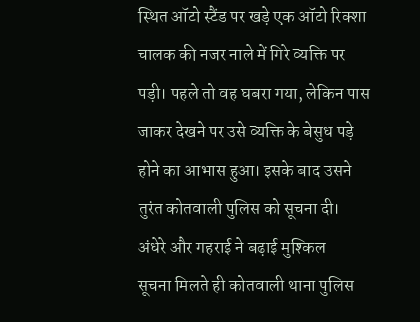स्थित ऑटो स्टैंड पर खड़े एक ऑटो रिक्शा चालक की नजर नाले में गिरे व्यक्ति पर पड़ी। पहले तो वह घबरा गया, लेकिन पास जाकर देखने पर उसे व्यक्ति के बेसुध पड़े होने का आभास हुआ। इसके बाद उसने तुरंत कोतवाली पुलिस को सूचना दी।
अंधेरे और गहराई ने बढ़ाई मुश्किल
सूचना मिलते ही कोतवाली थाना पुलिस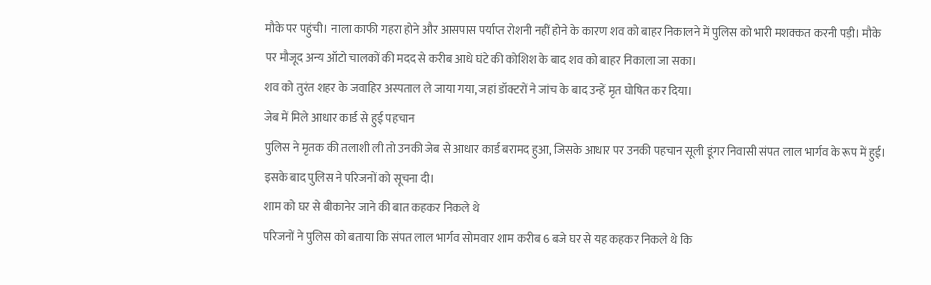मौके पर पहुंची। नाला काफी गहरा होने और आसपास पर्याप्त रोशनी नहीं होने के कारण शव को बाहर निकालने में पुलिस को भारी मशक्कत करनी पड़ी। मौके पर मौजूद अन्य ऑटो चालकों की मदद से करीब आधे घंटे की कोशिश के बाद शव को बाहर निकाला जा सका।
शव को तुरंत शहर के जवाहिर अस्पताल ले जाया गया, जहां डॉक्टरों ने जांच के बाद उन्हें मृत घोषित कर दिया।
जेब में मिले आधार कार्ड से हुई पहचान
पुलिस ने मृतक की तलाशी ली तो उनकी जेब से आधार कार्ड बरामद हुआ, जिसके आधार पर उनकी पहचान सूली डूंगर निवासी संपत लाल भार्गव के रूप में हुई। इसके बाद पुलिस ने परिजनों को सूचना दी।
शाम को घर से बीकानेर जाने की बात कहकर निकले थे
परिजनों ने पुलिस को बताया कि संपत लाल भार्गव सोमवार शाम करीब 6 बजे घर से यह कहकर निकले थे कि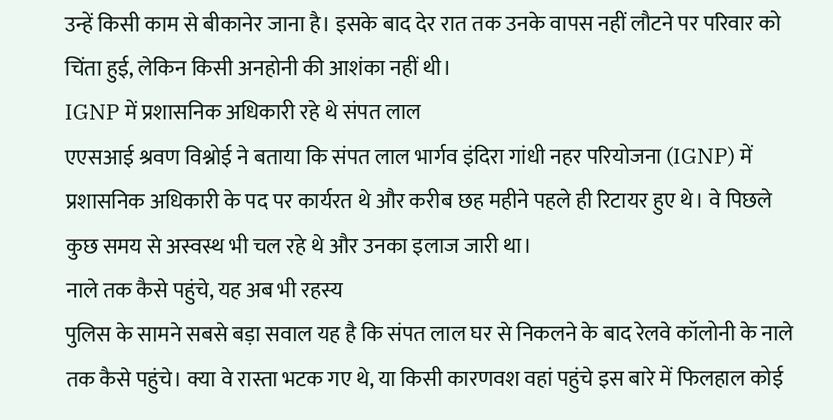उन्हें किसी काम से बीकानेर जाना है। इसके बाद देर रात तक उनके वापस नहीं लौटने पर परिवार को चिंता हुई, लेकिन किसी अनहोनी की आशंका नहीं थी।
IGNP में प्रशासनिक अधिकारी रहे थे संपत लाल
एएसआई श्रवण विश्नोई ने बताया कि संपत लाल भार्गव इंदिरा गांधी नहर परियोजना (IGNP) में प्रशासनिक अधिकारी के पद पर कार्यरत थे और करीब छह महीने पहले ही रिटायर हुए थे। वे पिछले कुछ समय से अस्वस्थ भी चल रहे थे और उनका इलाज जारी था।
नाले तक कैसे पहुंचे, यह अब भी रहस्य
पुलिस के सामने सबसे बड़ा सवाल यह है कि संपत लाल घर से निकलने के बाद रेलवे कॉलोनी के नाले तक कैसे पहुंचे। क्या वे रास्ता भटक गए थे, या किसी कारणवश वहां पहुंचे इस बारे में फिलहाल कोई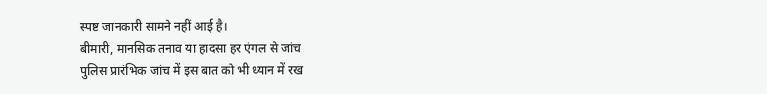स्पष्ट जानकारी सामने नहीं आई है।
बीमारी, मानसिक तनाव या हादसा हर एंगल से जांच
पुलिस प्रारंभिक जांच में इस बात को भी ध्यान में रख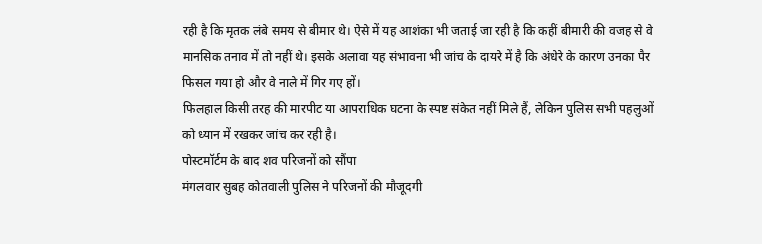रही है कि मृतक लंबे समय से बीमार थे। ऐसे में यह आशंका भी जताई जा रही है कि कहीं बीमारी की वजह से वे मानसिक तनाव में तो नहीं थे। इसके अलावा यह संभावना भी जांच के दायरे में है कि अंधेरे के कारण उनका पैर फिसल गया हो और वे नाले में गिर गए हों।
फिलहाल किसी तरह की मारपीट या आपराधिक घटना के स्पष्ट संकेत नहीं मिले हैं, लेकिन पुलिस सभी पहलुओं को ध्यान में रखकर जांच कर रही है।
पोस्टमॉर्टम के बाद शव परिजनों को सौंपा
मंगलवार सुबह कोतवाली पुलिस ने परिजनों की मौजूदगी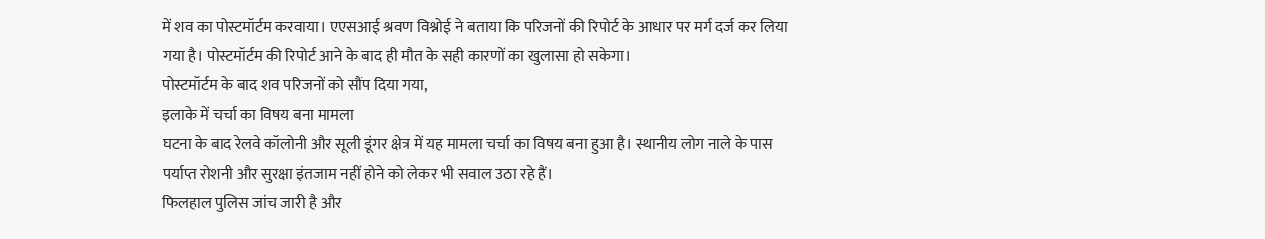में शव का पोस्टमॉर्टम करवाया। एएसआई श्रवण विश्नोई ने बताया कि परिजनों की रिपोर्ट के आधार पर मर्ग दर्ज कर लिया गया है। पोस्टमॉर्टम की रिपोर्ट आने के बाद ही मौत के सही कारणों का खुलासा हो सकेगा।
पोस्टमॉर्टम के बाद शव परिजनों को सौंप दिया गया,
इलाके में चर्चा का विषय बना मामला
घटना के बाद रेलवे कॉलोनी और सूली डूंगर क्षेत्र में यह मामला चर्चा का विषय बना हुआ है। स्थानीय लोग नाले के पास पर्याप्त रोशनी और सुरक्षा इंतजाम नहीं होने को लेकर भी सवाल उठा रहे हैं।
फिलहाल पुलिस जांच जारी है और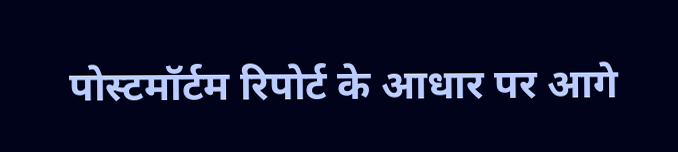पोस्टमॉर्टम रिपोर्ट के आधार पर आगे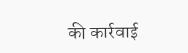की कार्रवाई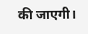की जाएगी।